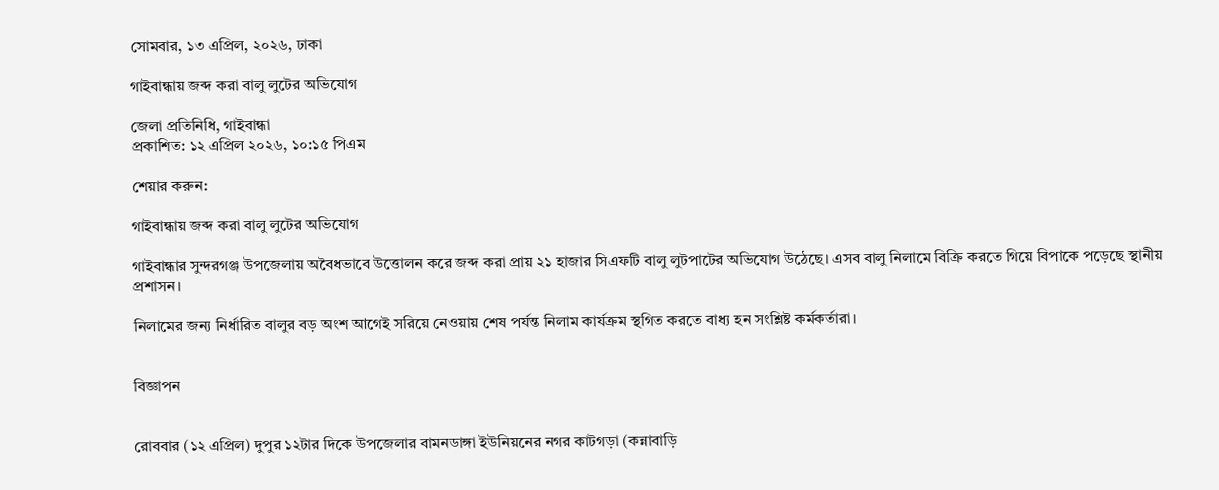সোমবার, ১৩ এপ্রিল, ২০২৬, ঢাকা

গাইবান্ধায় জব্দ করা বালু লুটের অভিযোগ

জেলা প্রতিনিধি, গাইবান্ধা
প্রকাশিত: ১২ এপ্রিল ২০২৬, ১০:১৫ পিএম

শেয়ার করুন:

গাইবান্ধায় জব্দ করা বালু লুটের অভিযোগ

গাইবান্ধার সুন্দরগঞ্জ উপজেলায় অবৈধভাবে উত্তোলন করে জব্দ করা প্রায় ২১ হাজার সিএফটি বালু লুটপাটের অভিযোগ উঠেছে। এসব বালু নিলামে বিক্রি করতে গিয়ে বিপাকে পড়েছে স্থানীয় প্রশাসন।

নিলামের জন্য নির্ধারিত বালুর বড় অংশ আগেই সরিয়ে নেওয়ায় শেষ পর্যন্ত নিলাম কার্যক্রম স্থগিত করতে বাধ্য হন সংশ্লিষ্ট কর্মকর্তারা।


বিজ্ঞাপন


রোববার (১২ এপ্রিল) দুপুর ১২টার দিকে উপজেলার বামনডাঙ্গা ইউনিয়নের নগর কাটগড়া (কন্নাবাড়ি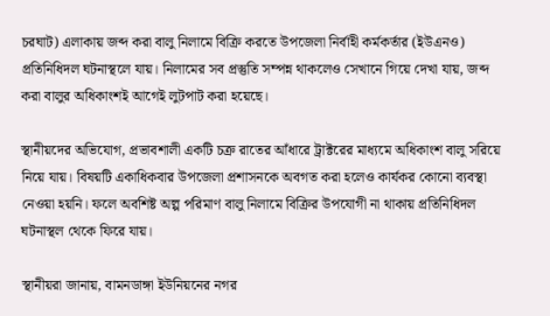চরঘাট) এলাকায় জব্দ করা বালু নিলামে বিক্রি করতে উপজেলা নির্বাহী কর্মকর্তার (ইউএনও) প্রতিনিধিদল ঘটনাস্থলে যায়। নিলামের সব প্রস্তুতি সম্পন্ন থাকলেও সেখানে গিয়ে দেখা যায়, জব্দ করা বালুর অধিকাংশই আগেই লুটপাট করা হয়েছে।

স্থানীয়দের অভিযোগ, প্রভাবশালী একটি চক্র রাতের আঁধারে ট্রাক্টরের মাধ্যমে অধিকাংশ বালু সরিয়ে নিয়ে যায়। বিষয়টি একাধিকবার উপজেলা প্রশাসনকে অবগত করা হলেও কার্যকর কোনো ব্যবস্থা নেওয়া হয়নি। ফলে অবশিষ্ট অল্প পরিমাণ বালু নিলামে বিক্রির উপযোগী না থাকায় প্রতিনিধিদল ঘটনাস্থল থেকে ফিরে যায়।

স্থানীয়রা জানায়, বামনডাঙ্গা ইউনিয়নের নগর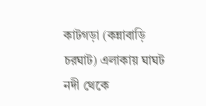কাটগড়া (কন্নাবাড়ি চরঘাট) এলাকায় ঘাঘট নদী থেকে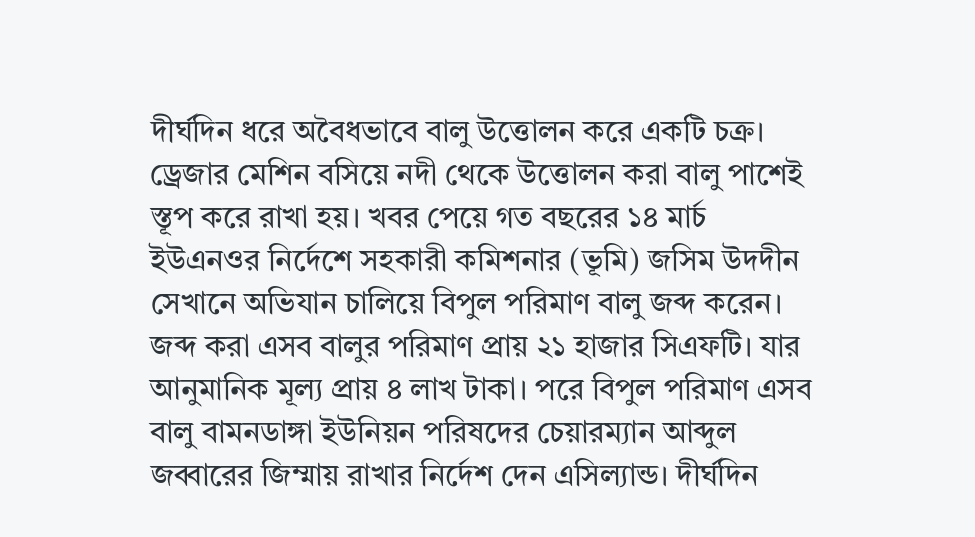দীর্ঘদিন ধরে অবৈধভাবে বালু উত্তোলন করে একটি চক্র। ড্রেজার মেশিন বসিয়ে নদী থেকে উত্তোলন করা বালু পাশেই স্তূপ করে রাখা হয়। খবর পেয়ে গত বছরের ১৪ মার্চ ইউএনওর নির্দেশে সহকারী কমিশনার (ভূমি) জসিম উদদীন সেখানে অভিযান চালিয়ে বিপুল পরিমাণ বালু জব্দ করেন। জব্দ করা এসব বালুর পরিমাণ প্রায় ২১ হাজার সিএফটি। যার আনুমানিক মূল্য প্রায় ৪ লাখ টাকা। পরে বিপুল পরিমাণ এসব বালু বামনডাঙ্গা ইউনিয়ন পরিষদের চেয়ারম্যান আব্দুল জব্বারের জিম্মায় রাখার নির্দেশ দেন এসিল্যান্ড। দীর্ঘদিন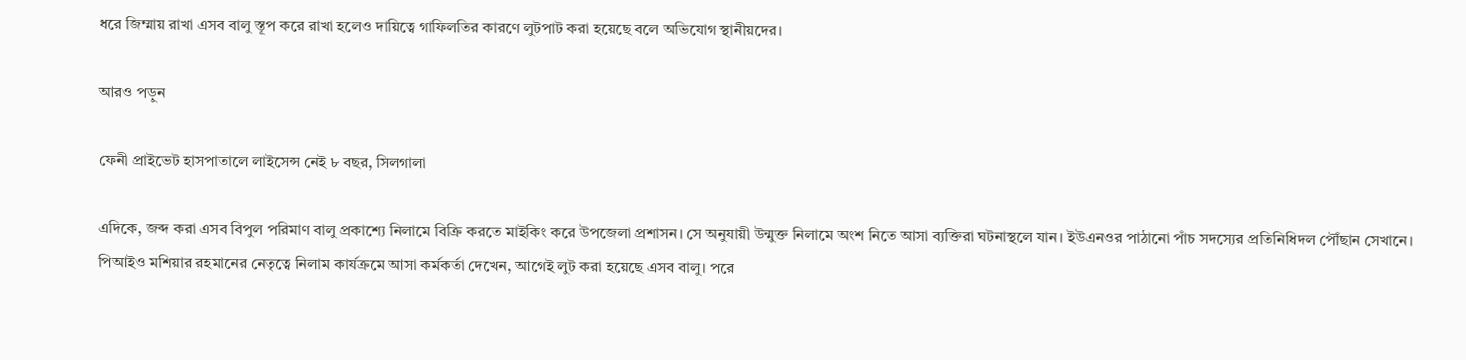ধরে জিম্মায় রাখা এসব বালু স্তূপ করে রাখা হলেও দায়িত্বে গাফিলতির কারণে লুটপাট করা হয়েছে বলে অভিযোগ স্থানীয়দের।

আরও পড়ুন

ফেনী প্রাইভেট হাসপাতালে লাইসেন্স নেই ৮ বছর, সিলগালা

এদিকে, জব্দ করা এসব বিপুল পরিমাণ বালু প্রকাশ্যে নিলামে বিক্রি করতে মাইকিং করে উপজেলা প্রশাসন। সে অনুযায়ী উন্মুক্ত নিলামে অংশ নিতে আসা ব্যক্তিরা ঘটনাস্থলে যান। ইউএনওর পাঠানো পাঁচ সদস্যের প্রতিনিধিদল পৌঁছান সেখানে। পিআইও মশিয়ার রহমানের নেতৃত্বে নিলাম কার্যক্রমে আসা কর্মকর্তা দেখেন, আগেই লুট করা হয়েছে এসব বালু। পরে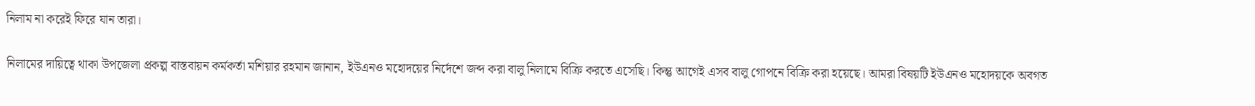নিলাম না করেই ফিরে যান তারা।

নিলামের দায়িত্বে থাকা উপজেলা প্রকল্প বাস্তবায়ন কর্মকর্তা মশিয়ার রহমান জানান, ইউএনও মহোদয়ের নির্দেশে জব্দ করা বালু নিলামে বিক্রি করতে এসেছি। কিন্তু আগেই এসব বালু গোপনে বিক্রি করা হয়েছে। আমরা বিষয়টি ইউএনও মহোদয়কে অবগত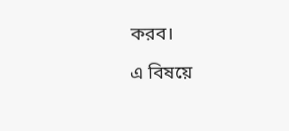করব।

এ বিষয়ে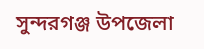সুন্দরগঞ্জ উপজেলা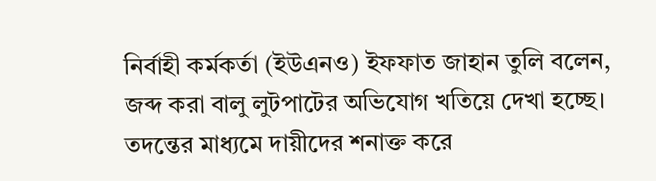নির্বাহী কর্মকর্তা (ইউএনও) ইফফাত জাহান তুলি বলেন, জব্দ করা বালু লুটপাটের অভিযোগ খতিয়ে দেখা হচ্ছে। তদন্তের মাধ্যমে দায়ীদের শনাক্ত করে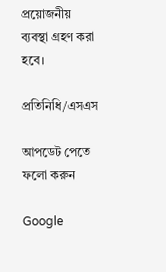প্রয়োজনীয় ব্যবস্থা গ্রহণ করা হবে।

প্রতিনিধি/এসএস

আপডেট পেতে ফলো করুন

Google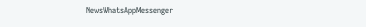NewsWhatsAppMessenger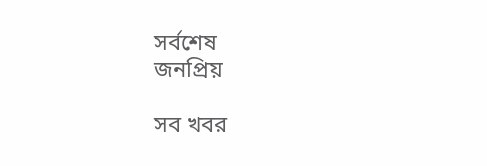সর্বশেষ
জনপ্রিয়

সব খবর